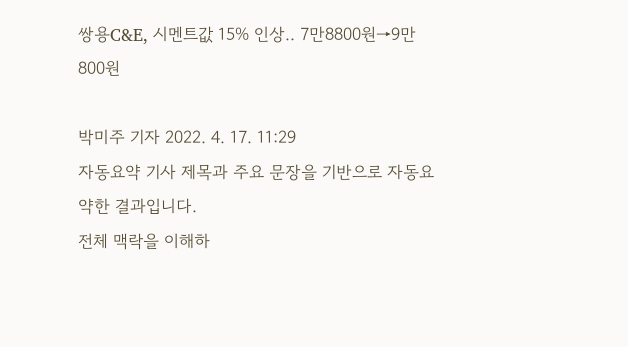쌍용C&E, 시멘트값 15% 인상.. 7만8800원→9만800원

박미주 기자 2022. 4. 17. 11:29
자동요약 기사 제목과 주요 문장을 기반으로 자동요약한 결과입니다.
전체 맥락을 이해하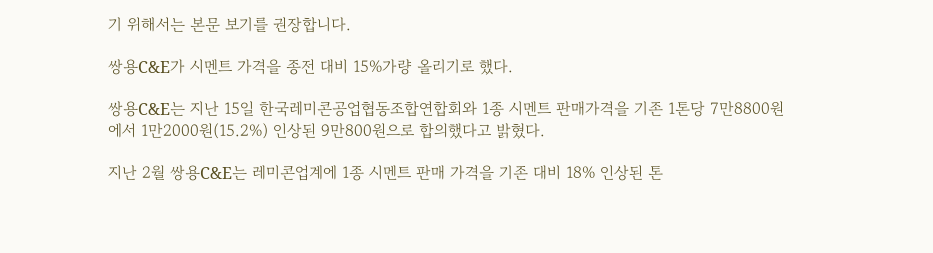기 위해서는 본문 보기를 권장합니다.

쌍용C&E가 시멘트 가격을 종전 대비 15%가량 올리기로 했다.

쌍용C&E는 지난 15일 한국레미콘공업협동조합연합회와 1종 시멘트 판매가격을 기존 1톤당 7만8800원에서 1만2000원(15.2%) 인상된 9만800원으로 합의했다고 밝혔다.

지난 2월 쌍용C&E는 레미콘업계에 1종 시멘트 판매 가격을 기존 대비 18% 인상된 톤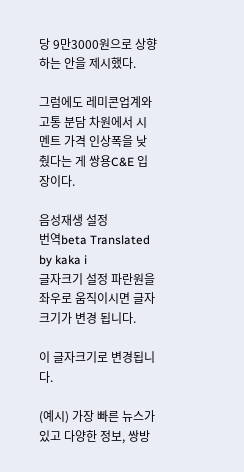당 9만3000원으로 상향하는 안을 제시했다.

그럼에도 레미콘업계와 고통 분담 차원에서 시멘트 가격 인상폭을 낮췄다는 게 쌍용C&E 입장이다.

음성재생 설정
번역beta Translated by kaka i
글자크기 설정 파란원을 좌우로 움직이시면 글자크기가 변경 됩니다.

이 글자크기로 변경됩니다.

(예시) 가장 빠른 뉴스가 있고 다양한 정보, 쌍방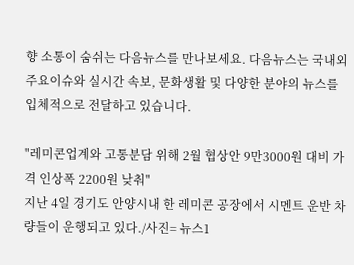향 소통이 숨쉬는 다음뉴스를 만나보세요. 다음뉴스는 국내외 주요이슈와 실시간 속보, 문화생활 및 다양한 분야의 뉴스를 입체적으로 전달하고 있습니다.

"레미콘업계와 고통분담 위해 2월 협상안 9만3000원 대비 가격 인상폭 2200원 낮춰"
지난 4일 경기도 안양시내 한 레미콘 공장에서 시멘트 운반 차량들이 운행되고 있다./사진= 뉴스1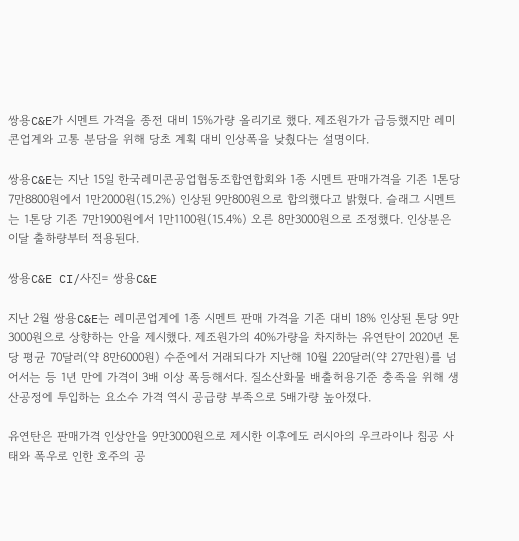쌍용C&E가 시멘트 가격을 종전 대비 15%가량 올리기로 했다. 제조원가가 급등했지만 레미콘업계와 고통 분담을 위해 당초 계획 대비 인상폭을 낮췄다는 설명이다.

쌍용C&E는 지난 15일 한국레미콘공업협동조합연합회와 1종 시멘트 판매가격을 기존 1톤당 7만8800원에서 1만2000원(15.2%) 인상된 9만800원으로 합의했다고 밝혔다. 슬래그 시멘트는 1톤당 기존 7만1900원에서 1만1100원(15.4%) 오른 8만3000원으로 조정했다. 인상분은 이달 출하량부터 적용된다.

쌍용C&E CI/사진= 쌍용C&E

지난 2월 쌍용C&E는 레미콘업계에 1종 시멘트 판매 가격을 기존 대비 18% 인상된 톤당 9만3000원으로 상향하는 안을 제시했다. 제조원가의 40%가량을 차지하는 유연탄이 2020년 톤당 평균 70달러(약 8만6000원) 수준에서 거래되다가 지난해 10월 220달러(약 27만원)를 넘어서는 등 1년 만에 가격이 3배 이상 폭등해서다. 질소산화물 배출허용기준 충족을 위해 생산공정에 투입하는 요소수 가격 역시 공급량 부족으로 5배가량 높아졌다.

유연탄은 판매가격 인상안을 9만3000원으로 제시한 이후에도 러시아의 우크라이나 침공 사태와 폭우로 인한 호주의 공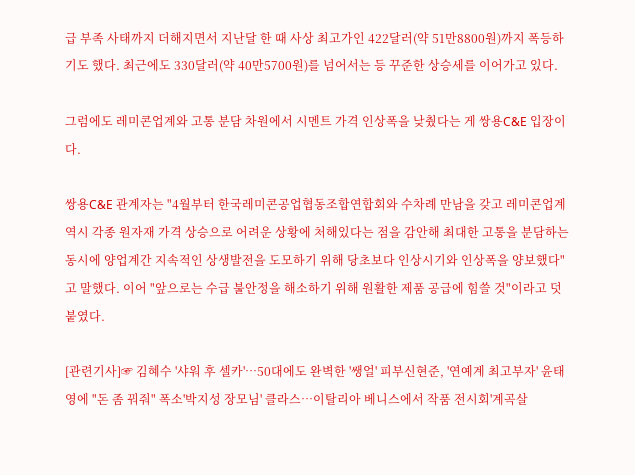급 부족 사태까지 더해지면서 지난달 한 때 사상 최고가인 422달러(약 51만8800원)까지 폭등하기도 했다. 최근에도 330달러(약 40만5700원)를 넘어서는 등 꾸준한 상승세를 이어가고 있다.

그럼에도 레미콘업계와 고통 분담 차원에서 시멘트 가격 인상폭을 낮췄다는 게 쌍용C&E 입장이다.

쌍용C&E 관계자는 "4월부터 한국레미콘공업협동조합연합회와 수차례 만남을 갖고 레미콘업계 역시 각종 원자재 가격 상승으로 어려운 상황에 처해있다는 점을 감안해 최대한 고통을 분담하는 동시에 양업계간 지속적인 상생발전을 도모하기 위해 당초보다 인상시기와 인상폭을 양보했다"고 말했다. 이어 "앞으로는 수급 불안정을 해소하기 위해 원활한 제품 공급에 힘쓸 것"이라고 덧붙였다.

[관련기사]☞ 김혜수 '샤워 후 셀카'…50대에도 완벽한 '쌩얼' 피부신현준, '연예계 최고부자' 윤태영에 "돈 좀 꿔줘" 폭소'박지성 장모님' 클라스…이탈리아 베니스에서 작품 전시회'계곡살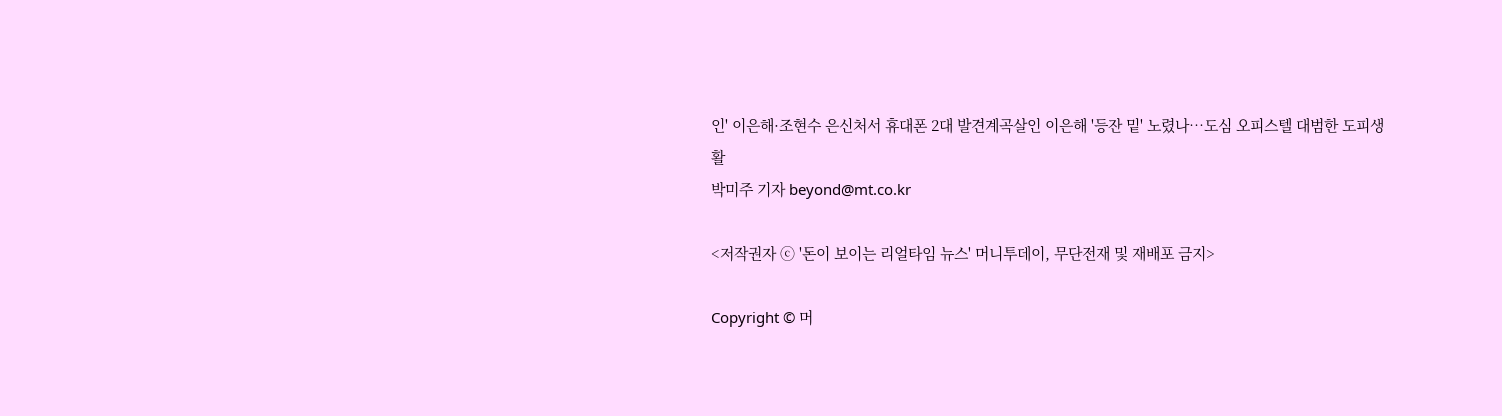인' 이은해·조현수 은신처서 휴대폰 2대 발견계곡살인 이은해 '등잔 밑' 노렸나…도심 오피스텔 대범한 도피생활
박미주 기자 beyond@mt.co.kr

<저작권자 ⓒ '돈이 보이는 리얼타임 뉴스' 머니투데이, 무단전재 및 재배포 금지>

Copyright © 머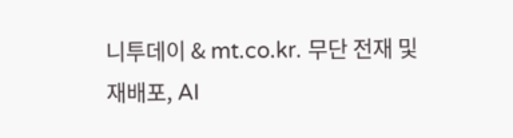니투데이 & mt.co.kr. 무단 전재 및 재배포, AI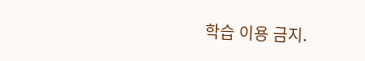학습 이용 금지.